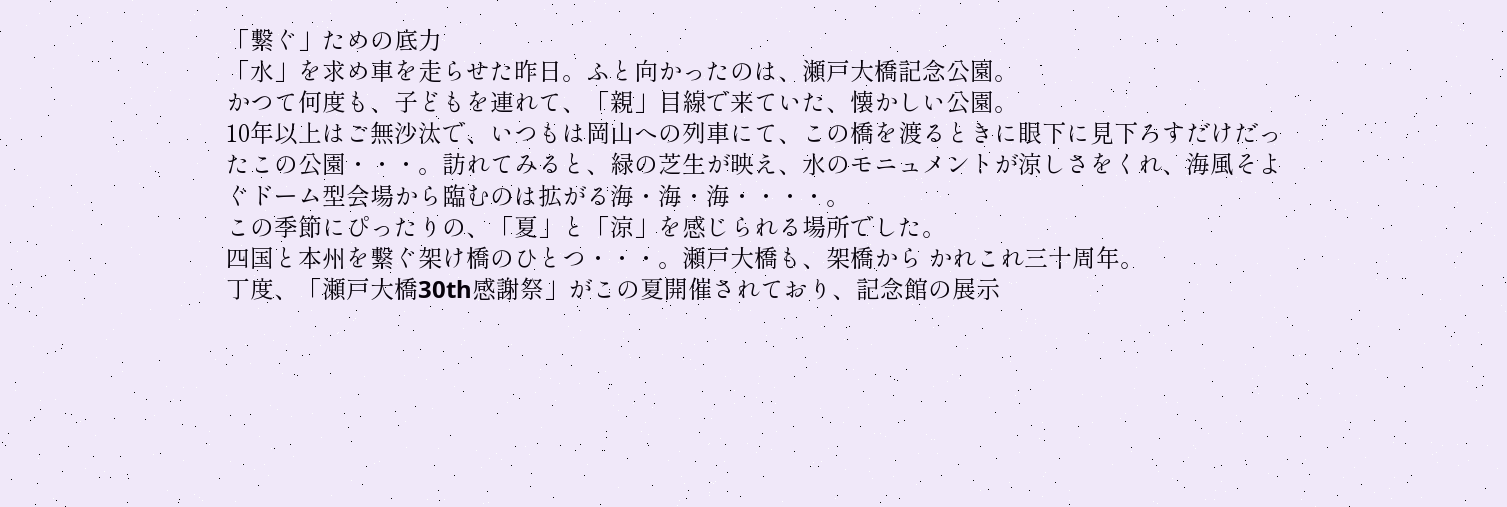「繋ぐ」ための底力
「水」を求め車を走らせた昨日。ふと向かったのは、瀬戸大橋記念公園。
かつて何度も、子どもを連れて、「親」目線で来ていた、懐かしい公園。
10年以上はご無沙汰で、いつもは岡山への列車にて、この橋を渡るときに眼下に見下ろすだけだったこの公園・・・。訪れてみると、緑の芝生が映え、水のモニュメントが涼しさをくれ、海風そよぐドーム型会場から臨むのは拡がる海・海・海・・・・。
この季節にぴったりの、「夏」と「涼」を感じられる場所でした。
四国と本州を繋ぐ架け橋のひとつ・・・。瀬戸大橋も、架橋から かれこれ三十周年。
丁度、「瀬戸大橋30th感謝祭」がこの夏開催されており、記念館の展示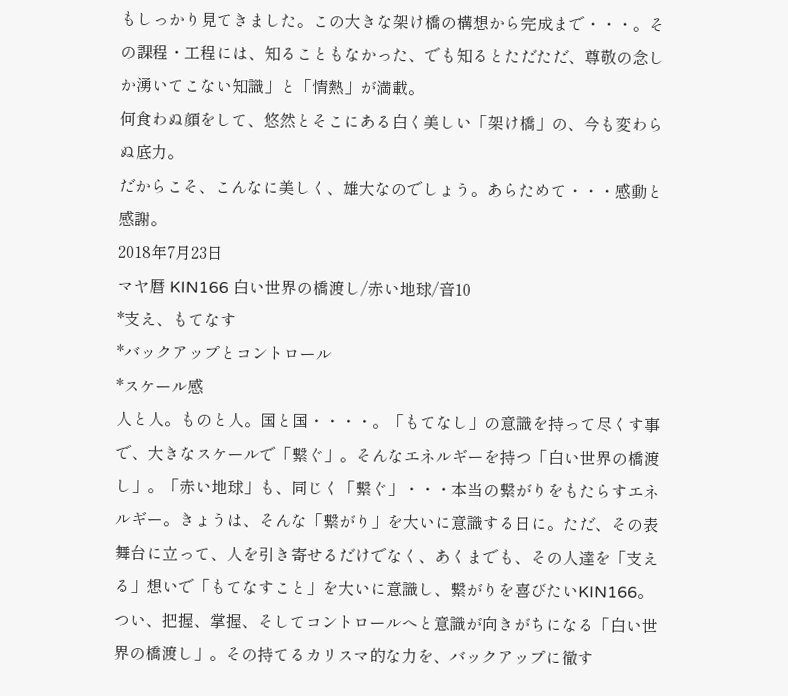もしっかり見てきました。この大きな架け橋の構想から完成まで・・・。その課程・工程には、知ることもなかった、でも知るとただただ、尊敬の念しか湧いてこない知識」と「情熱」が満載。
何食わぬ顔をして、悠然とそこにある白く美しい「架け橋」の、今も変わらぬ底力。
だからこそ、こんなに美しく、雄大なのでしょう。あらためて・・・感動と感謝。
2018年7月23日
マヤ暦 KIN166 白い世界の橋渡し/赤い地球/音10
*支え、もてなす
*バックアップとコントロール
*スケール感
人と人。ものと人。国と国・・・・。「もてなし」の意識を持って尽くす事で、大きなスケールで「繋ぐ」。そんなエネルギーを持つ「白い世界の橋渡し」。「赤い地球」も、同じく「繋ぐ」・・・本当の繋がりをもたらすエネルギー。きょうは、そんな「繋がり」を大いに意識する日に。ただ、その表舞台に立って、人を引き寄せるだけでなく、あくまでも、その人達を「支える」想いで「もてなすこと」を大いに意識し、繋がりを喜びたいKIN166。
つい、把握、掌握、そしてコントロールへと意識が向きがちになる「白い世界の橋渡し」。その持てるカリスマ的な力を、バックアップに徹す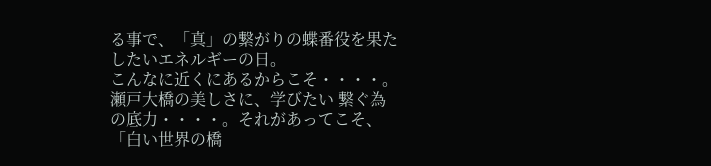る事で、「真」の繋がりの蝶番役を果たしたいエネルギーの日。
こんなに近くにあるからこそ・・・・。瀬戸大橋の美しさに、学びたい 繋ぐ為の底力・・・・。それがあってこそ、「白い世界の橋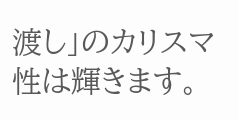渡し」のカリスマ性は輝きます。